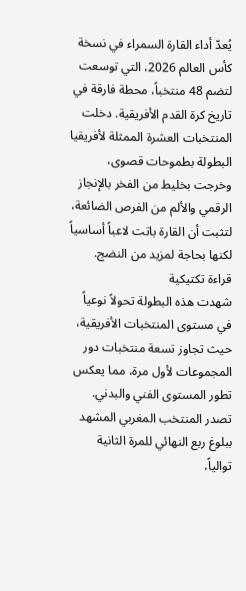يُعدّ أداء القارة السمراء في نسخة كأس العالم 2026، التي توسعت لتضم 48 منتخباً، محطة فارقة في تاريخ كرة القدم الأفريقية. دخلت المنتخبات العشرة الممثلة لأفريقيا البطولة بطموحات قصوى، وخرجت بخليط من الفخر بالإنجاز الرقمي والألم من الفرص الضائعة، لتثبت أن القارة باتت لاعباً أساسياً لكنها بحاجة لمزيد من النضج.
قراءة تكتيكية
شهدت هذه البطولة تحولاً نوعياً في مستوى المنتخبات الأفريقية، حيث تجاوز تسعة منتخبات دور المجموعات لأول مرة، مما يعكس تطور المستوى الفني والبدني. تصدر المنتخب المغربي المشهد ببلوغ ربع النهائي للمرة الثانية توالياً،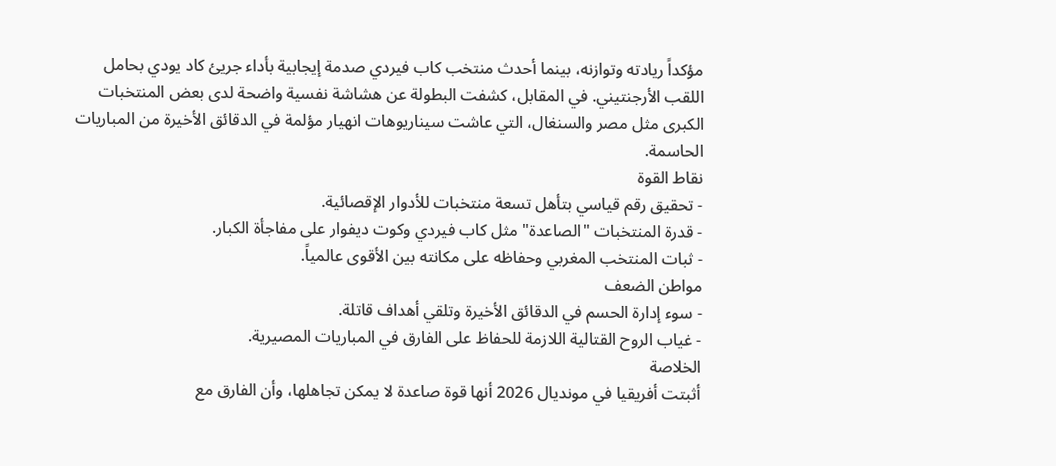مؤكداً ريادته وتوازنه، بينما أحدث منتخب كاب فيردي صدمة إيجابية بأداء جريئ كاد يودي بحامل اللقب الأرجنتيني. في المقابل، كشفت البطولة عن هشاشة نفسية واضحة لدى بعض المنتخبات الكبرى مثل مصر والسنغال، التي عاشت سيناريوهات انهيار مؤلمة في الدقائق الأخيرة من المباريات الحاسمة.
نقاط القوة
- تحقيق رقم قياسي بتأهل تسعة منتخبات للأدوار الإقصائية.
- قدرة المنتخبات "الصاعدة" مثل كاب فيردي وكوت ديفوار على مفاجأة الكبار.
- ثبات المنتخب المغربي وحفاظه على مكانته بين الأقوى عالمياً.
مواطن الضعف
- سوء إدارة الحسم في الدقائق الأخيرة وتلقي أهداف قاتلة.
- غياب الروح القتالية اللازمة للحفاظ على الفارق في المباريات المصيرية.
الخلاصة
أثبتت أفريقيا في مونديال 2026 أنها قوة صاعدة لا يمكن تجاهلها، وأن الفارق مع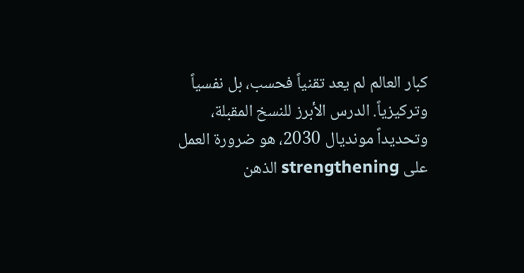كبار العالم لم يعد تقنياً فحسب، بل نفسياً وتركيزياً. الدرس الأبرز للنسخ المقبلة، وتحديداً مونديال 2030، هو ضرورة العمل على strengthening الذهن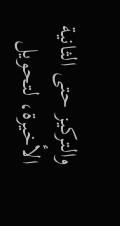والتركيز حتى الثانية الأخيرة، لتحويل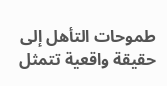طموحات التأهل إلى حقيقة واقعية تتمثل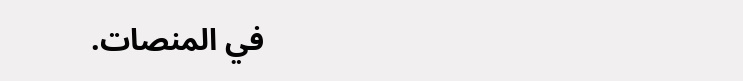في المنصات.